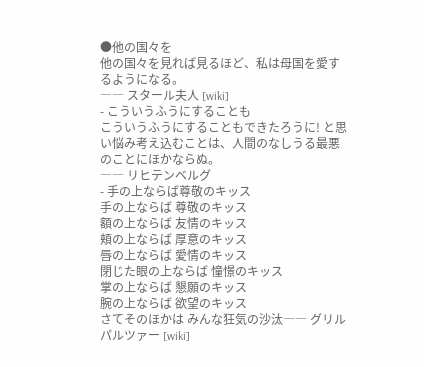●他の国々を
他の国々を見れば見るほど、私は母国を愛するようになる。
―― スタール夫人 [wiki]
- こういうふうにすることも
こういうふうにすることもできたろうに! と思い悩み考え込むことは、人間のなしうる最悪のことにほかならぬ。
―― リヒテンベルグ
- 手の上ならば尊敬のキッス
手の上ならば 尊敬のキッス
額の上ならば 友情のキッス
頬の上ならば 厚意のキッス
唇の上ならば 愛情のキッス
閉じた眼の上ならば 憧憬のキッス
掌の上ならば 懇願のキッス
腕の上ならば 欲望のキッス
さてそのほかは みんな狂気の沙汰―― グリルパルツァー [wiki]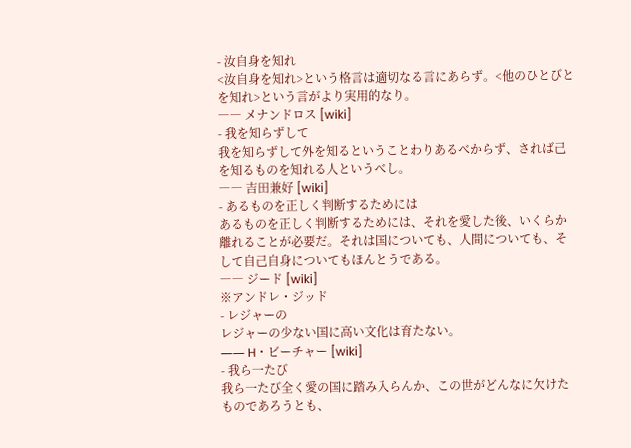- 汝自身を知れ
<汝自身を知れ>という格言は適切なる言にあらず。<他のひとびとを知れ>という言がより実用的なり。
―― メナンドロス [wiki]
- 我を知らずして
我を知らずして外を知るということわりあるべからず、されば己を知るものを知れる人というべし。
―― 吉田兼好 [wiki]
- あるものを正しく判断するためには
あるものを正しく判断するためには、それを愛した後、いくらか離れることが必要だ。それは国についても、人間についても、そして自己自身についてもほんとうである。
―― ジード [wiki]
※アンドレ・ジッド
- レジャーの
レジャーの少ない国に高い文化は育たない。
―― H・ビーチャー [wiki]
- 我ら一たび
我ら一たび全く愛の国に踏み入らんか、この世がどんなに欠けたものであろうとも、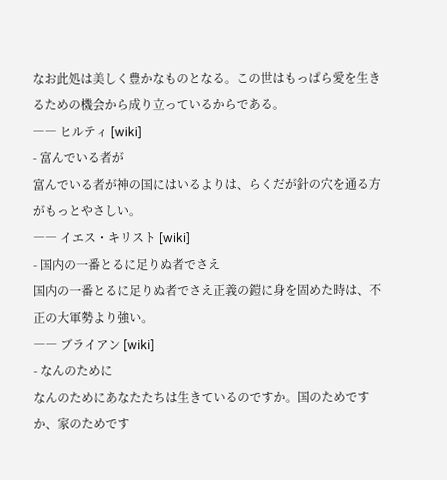なお此処は美しく豊かなものとなる。この世はもっぱら愛を生きるための機会から成り立っているからである。
―― ヒルティ [wiki]
- 富んでいる者が
富んでいる者が神の国にはいるよりは、らくだが針の穴を通る方がもっとやさしい。
―― イエス・キリスト [wiki]
- 国内の一番とるに足りぬ者でさえ
国内の一番とるに足りぬ者でさえ正義の鎧に身を固めた時は、不正の大軍勢より強い。
―― ブライアン [wiki]
- なんのために
なんのためにあなたたちは生きているのですか。国のためですか、家のためです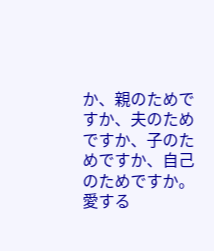か、親のためですか、夫のためですか、子のためですか、自己のためですか。
愛する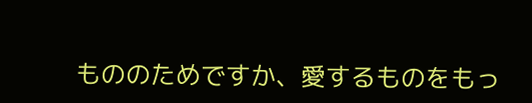もののためですか、愛するものをもっ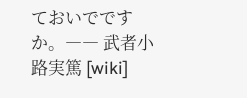ておいでですか。―― 武者小路実篤 [wiki]